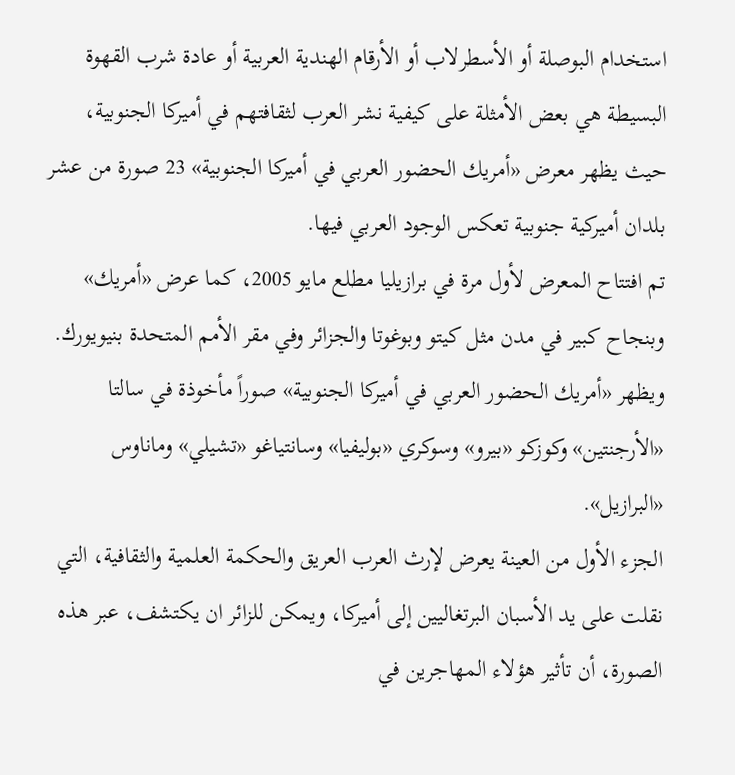استخدام البوصلة أو الأسطرلاب أو الأرقام الهندية العربية أو عادة شرب القهوة البسيطة هي بعض الأمثلة على كيفية نشر العرب لثقافتهم في أميركا الجنوبية، حيث يظهر معرض «أمريك الحضور العربي في أميركا الجنوبية» 23 صورة من عشر بلدان أميركية جنوبية تعكس الوجود العربي فيها.
تم افتتاح المعرض لأول مرة في برازيليا مطلع مايو 2005، كما عرض «أمريك» وبنجاح كبير في مدن مثل كيتو وبوغوتا والجزائر وفي مقر الأمم المتحدة بنيويورك. ويظهر «أمريك الحضور العربي في أميركا الجنوبية» صوراً مأخوذة في سالتا «الأرجنتين» وكوزكو «بيرو» وسوكري «بوليفيا» وسانتياغو «تشيلي» وماناوس «البرازيل».
الجزء الأول من العينة يعرض لإرث العرب العريق والحكمة العلمية والثقافية، التي نقلت على يد الأسبان البرتغاليين إلى أميركا، ويمكن للزائر ان يكتشف، عبر هذه الصورة، أن تأثير هؤلاء المهاجرين في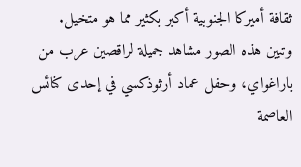ثقافة أميركا الجنوبية أكبر بكثير مما هو متخيل.
وتبين هذه الصور مشاهد جميلة لراقصين عرب من باراغواي، وحفل عماد أرثوذكسي في إحدى كنائس العاصمة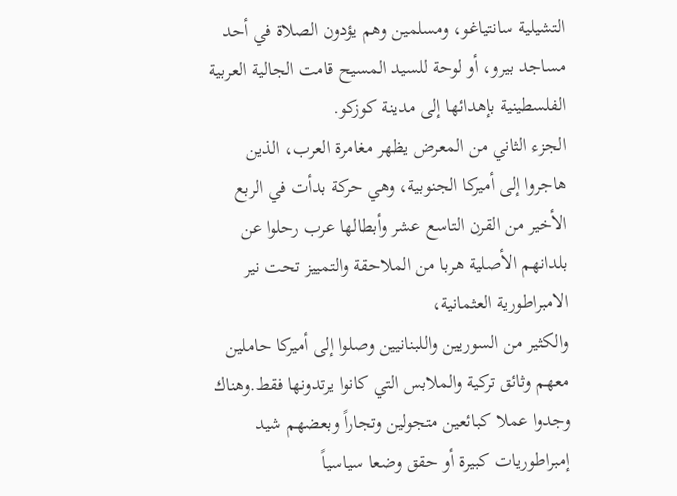التشيلية سانتياغو، ومسلمين وهم يؤدون الصلاة في أحد مساجد بيرو، أو لوحة للسيد المسيح قامت الجالية العربية الفلسطينية بإهدائها إلى مدينة كوزكو.
الجزء الثاني من المعرض يظهر مغامرة العرب، الذين هاجروا إلى أميركا الجنوبية، وهي حركة بدأت في الربع الأخير من القرن التاسع عشر وأبطالها عرب رحلوا عن بلدانهم الأصلية هربا من الملاحقة والتمييز تحت نير الامبراطورية العثمانية،
والكثير من السوريين واللبنانيين وصلوا إلى أميركا حاملين معهم وثائق تركية والملابس التي كانوا يرتدونها فقط.وهناك وجدوا عملا كبائعين متجولين وتجاراً وبعضهم شيد إمبراطوريات كبيرة أو حقق وضعا سياسياً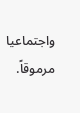واجتماعيا مرموقاً.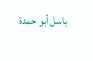باسل أبو حمدة